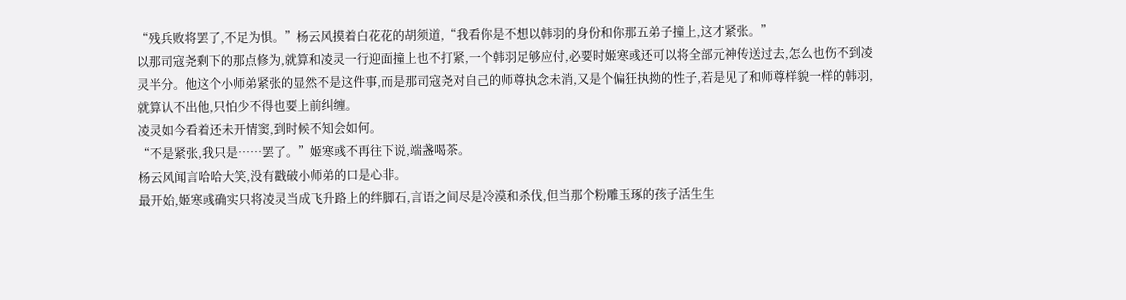“残兵败将罢了,不足为惧。”杨云风摸着白花花的胡须道,“我看你是不想以韩羽的身份和你那五弟子撞上,这才紧张。”
以那司寇尧剩下的那点修为,就算和凌灵一行迎面撞上也不打紧,一个韩羽足够应付,必要时姬寒彧还可以将全部元神传送过去,怎么也伤不到凌灵半分。他这个小师弟紧张的显然不是这件事,而是那司寇尧对自己的师尊执念未消,又是个偏狂执拗的性子,若是见了和师尊样貌一样的韩羽,就算认不出他,只怕少不得也要上前纠缠。
凌灵如今看着还未开情窦,到时候不知会如何。
“不是紧张,我只是……罢了。”姬寒彧不再往下说,端盏喝茶。
杨云风闻言哈哈大笑,没有戳破小师弟的口是心非。
最开始,姬寒彧确实只将凌灵当成飞升路上的绊脚石,言语之间尽是冷漠和杀伐,但当那个粉雕玉琢的孩子活生生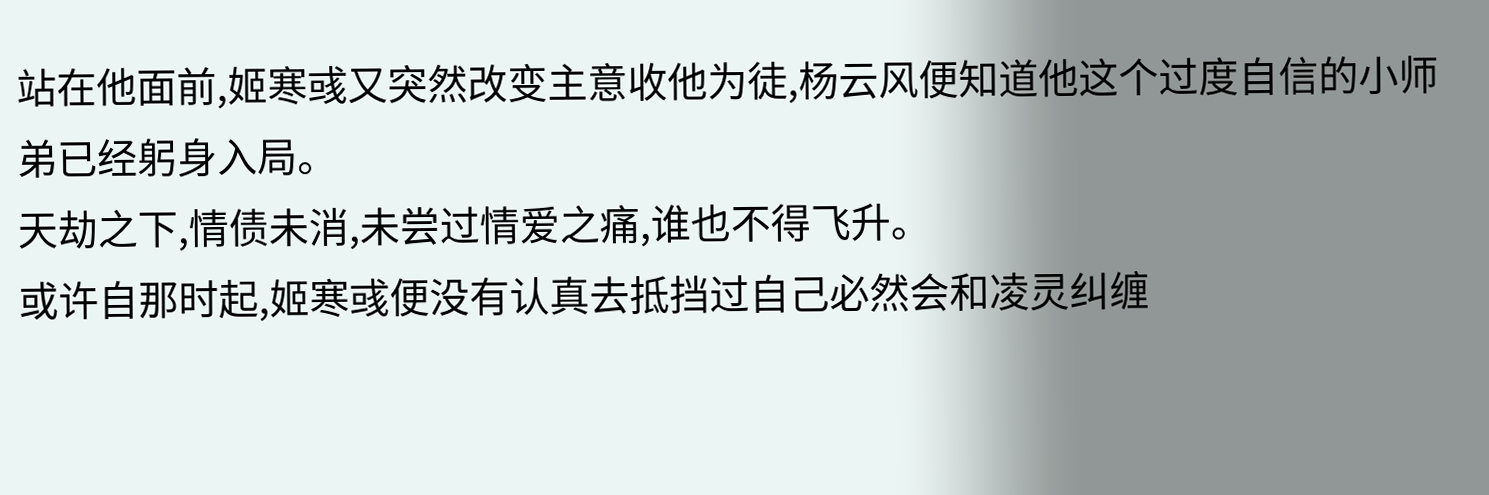站在他面前,姬寒彧又突然改变主意收他为徒,杨云风便知道他这个过度自信的小师弟已经躬身入局。
天劫之下,情债未消,未尝过情爱之痛,谁也不得飞升。
或许自那时起,姬寒彧便没有认真去抵挡过自己必然会和凌灵纠缠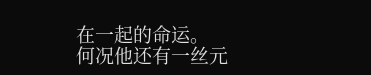在一起的命运。
何况他还有一丝元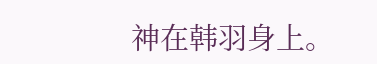神在韩羽身上。